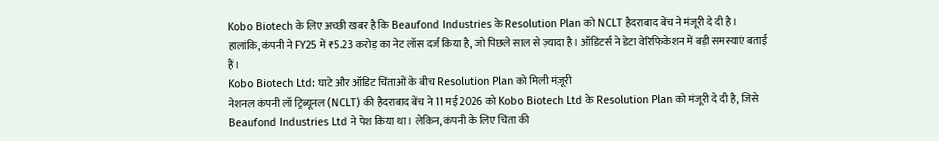Kobo Biotech के लिए अच्छी खबर है कि Beaufond Industries के Resolution Plan को NCLT हैदराबाद बेंच ने मंजूरी दे दी है। हालांकि, कंपनी ने FY25 में ₹5.23 करोड़ का नेट लॉस दर्ज किया है, जो पिछले साल से ज़्यादा है। ऑडिटर्स ने डेटा वेरिफिकेशन में बड़ी समस्याएं बताई हैं।
Kobo Biotech Ltd: घाटे और ऑडिट चिंताओं के बीच Resolution Plan को मिली मंज़ूरी
नेशनल कंपनी लॉ ट्रिब्यूनल (NCLT) की हैदराबाद बेंच ने 11 मई 2026 को Kobo Biotech Ltd के Resolution Plan को मंजूरी दे दी है, जिसे Beaufond Industries Ltd ने पेश किया था। लेकिन, कंपनी के लिए चिंता की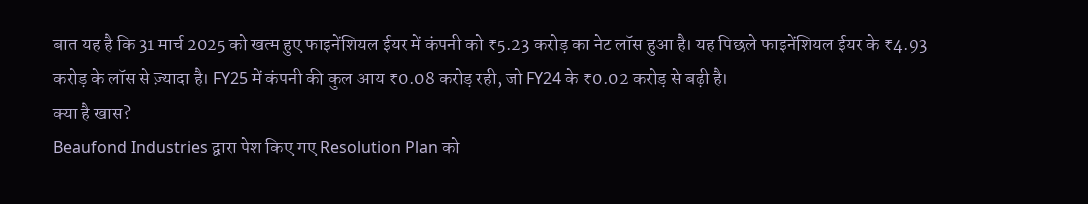बात यह है कि 31 मार्च 2025 को खत्म हुए फाइनेंशियल ईयर में कंपनी को ₹5.23 करोड़ का नेट लॉस हुआ है। यह पिछले फाइनेंशियल ईयर के ₹4.93 करोड़ के लॉस से ज़्यादा है। FY25 में कंपनी की कुल आय ₹0.08 करोड़ रही, जो FY24 के ₹0.02 करोड़ से बढ़ी है।
क्या है खास?
Beaufond Industries द्वारा पेश किए गए Resolution Plan को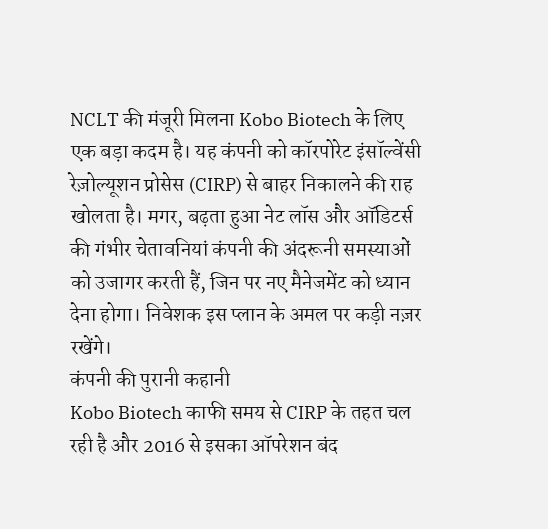NCLT की मंजूरी मिलना Kobo Biotech के लिए एक बड़ा कदम है। यह कंपनी को कॉरपोरेट इंसॉल्वेंसी रेज़ोल्यूशन प्रोसेस (CIRP) से बाहर निकालने की राह खोलता है। मगर, बढ़ता हुआ नेट लॉस और ऑडिटर्स की गंभीर चेतावनियां कंपनी की अंदरूनी समस्याओं को उजागर करती हैं, जिन पर नए मैनेजमेंट को ध्यान देना होगा। निवेशक इस प्लान के अमल पर कड़ी नज़र रखेंगे।
कंपनी की पुरानी कहानी
Kobo Biotech काफी समय से CIRP के तहत चल रही है और 2016 से इसका ऑपरेशन बंद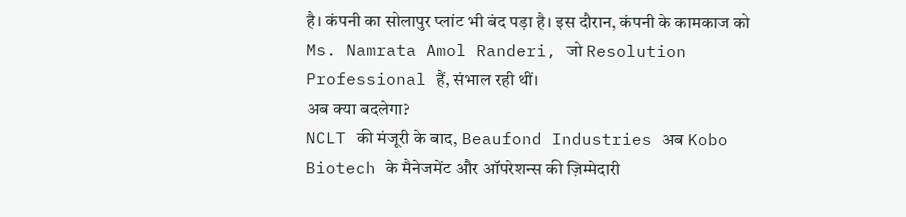है। कंपनी का सोलापुर प्लांट भी बंद पड़ा है। इस दौरान, कंपनी के कामकाज को Ms. Namrata Amol Randeri, जो Resolution Professional हैं, संभाल रही थीं।
अब क्या बदलेगा?
NCLT की मंजूरी के बाद, Beaufond Industries अब Kobo Biotech के मैनेजमेंट और ऑपरेशन्स की ज़िम्मेदारी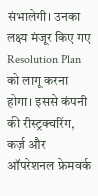संभालेगी। उनका लक्ष्य मंजूर किए गए Resolution Plan को लागू करना होगा। इससे कंपनी की रीस्ट्रक्चरिंग, कर्ज़ और ऑपरेशनल फ्रेमवर्क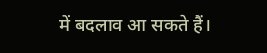में बदलाव आ सकते हैं।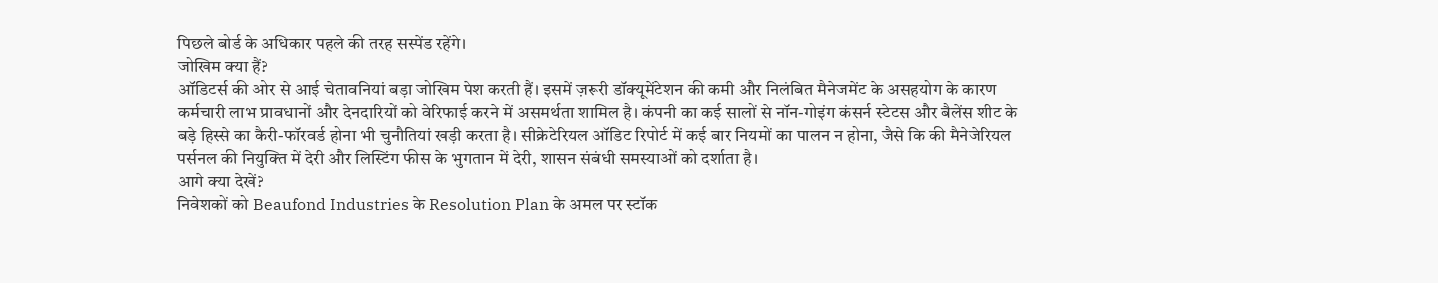पिछले बोर्ड के अधिकार पहले की तरह सस्पेंड रहेंगे।
जोखिम क्या हैं?
ऑडिटर्स की ओर से आई चेतावनियां बड़ा जोखिम पेश करती हैं। इसमें ज़रूरी डॉक्यूमेंटेशन की कमी और निलंबित मैनेजमेंट के असहयोग के कारण कर्मचारी लाभ प्रावधानों और देनदारियों को वेरिफाई करने में असमर्थता शामिल है। कंपनी का कई सालों से नॉन-गोइंग कंसर्न स्टेटस और बैलेंस शीट के बड़े हिस्से का कैरी-फॉरवर्ड होना भी चुनौतियां खड़ी करता है। सीक्रेटेरियल ऑडिट रिपोर्ट में कई बार नियमों का पालन न होना, जैसे कि की मैनेजेरियल पर्सनल की नियुक्ति में देरी और लिस्टिंग फीस के भुगतान में देरी, शासन संबंधी समस्याओं को दर्शाता है।
आगे क्या देखें?
निवेशकों को Beaufond Industries के Resolution Plan के अमल पर स्टॉक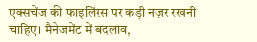एक्सचेंज की फाइलिंग़्स पर कड़ी नज़र रखनी चाहिए। मैनेजमेंट में बदलाव,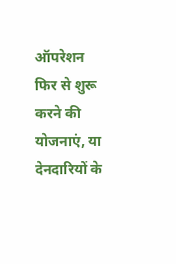ऑपरेशन फिर से शुरू करने की योजनाएं, या देनदारियों के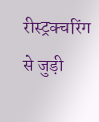रीस्ट्रक्चरिंग से जुड़ी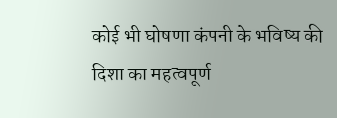कोई भी घोषणा कंपनी के भविष्य की दिशा का महत्वपूर्ण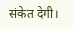संकेत देगी।